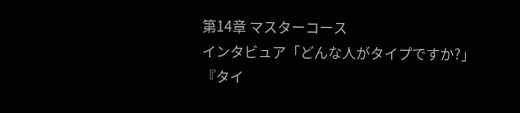第14章 マスターコース
インタビュア「どんな人がタイプですか?」
『タイ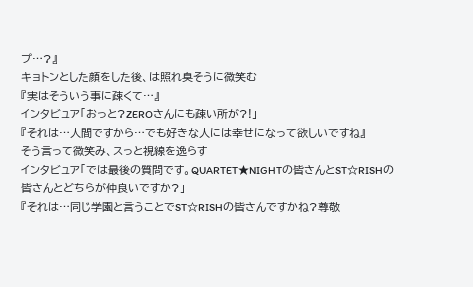プ…?』
キョトンとした顔をした後、は照れ臭そうに微笑む
『実はそういう事に疎くて…』
インタビュア「おっと?ZEROさんにも疎い所が?!」
『それは…人間ですから…でも好きな人には幸せになって欲しいですね』
そう言って微笑み、スっと視線を逸らす
インタビュア「では最後の質問です。QUARTET★NIGHTの皆さんとST☆RISHの皆さんとどちらが仲良いですか?」
『それは…同じ学園と言うことでST☆RISHの皆さんですかね?尊敬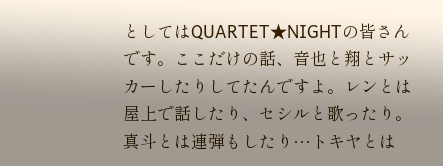としてはQUARTET★NIGHTの皆さんです。ここだけの話、音也と翔とサッカーしたりしてたんですよ。レンとは屋上で話したり、セシルと歌ったり。真斗とは連弾もしたり…トキヤとは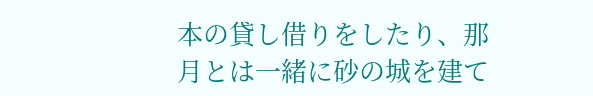本の貸し借りをしたり、那月とは一緒に砂の城を建て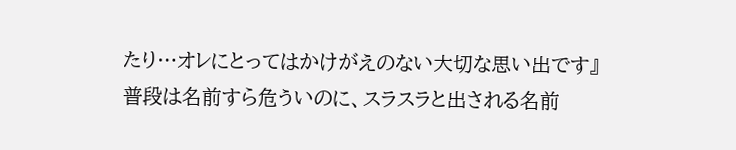たり…オレにとってはかけがえのない大切な思い出です』
普段は名前すら危ういのに、スラスラと出される名前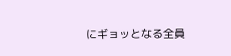にギョッとなる全員